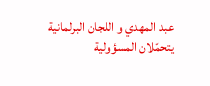عبد المهدي و اللجان البرلمانية يتحمّلان المسؤولية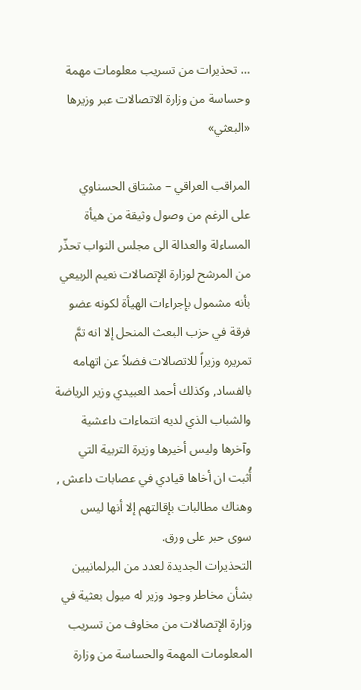… تحذيرات من تسريب معلومات مهمة وحساسة من وزارة الاتصالات عبر وزيرها «البعثي»

المراقب العراقي – مشتاق الحسناوي
على الرغم من وصول وثيقة من هيأة المساءلة والعدالة الى مجلس النواب تحذّر من المرشح لوزارة الإتصالات نعيم الربيعي بأنه مشمول بإجراءات الهيأة لكونه عضو فرقة في حزب البعث المنحل إلا انه تمَّ تمريره وزيراً للاتصالات فضلاً عن اتهامه بالفساد, وكذلك أحمد العبيدي وزير الرياضة والشباب الذي لديه انتماءات داعشية وآخرها وليس أخيرها وزيرة التربية التي أُثبت ان أخاها قيادي في عصابات داعش , وهناك مطالبات بإقالتهم إلا أنها ليس سوى حبر على ورق.
التحذيرات الجديدة لعدد من البرلمانيين بشأن مخاطر وجود وزير له ميول بعثية في وزارة الإتصالات من مخاوف من تسريب المعلومات المهمة والحساسة من وزارة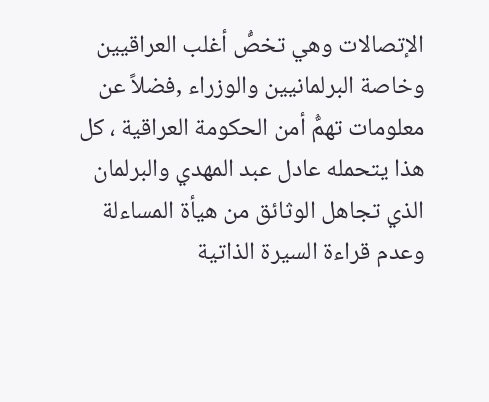الإتصالات وهي تخصُّ أغلب العراقيين وخاصة البرلمانيين والوزراء ,فضلاً عن معلومات تهمُّ أمن الحكومة العراقية ، كل هذا يتحمله عادل عبد المهدي والبرلمان الذي تجاهل الوثائق من هيأة المساءلة وعدم قراءة السيرة الذاتية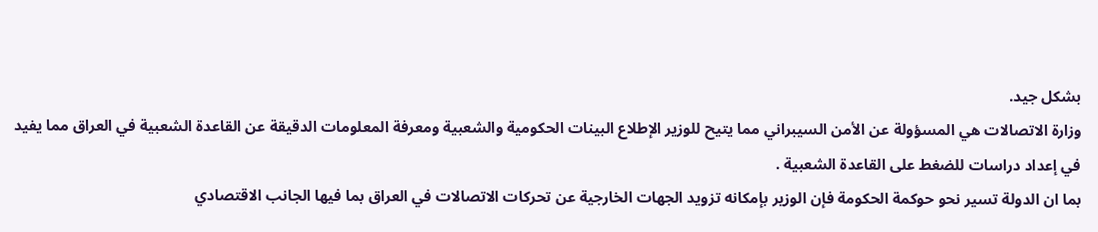بشكل جيد.
وزارة الاتصالات هي المسؤولة عن الأمن السيبراني مما يتيح للوزير الإطلاع البينات الحكومية والشعبية ومعرفة المعلومات الدقيقة عن القاعدة الشعبية في العراق مما يفيد في إعداد دراسات للضغط على القاعدة الشعبية .
بما ان الدولة تسير نحو حوكمة الحكومة فإن الوزير بإمكانه تزويد الجهات الخارجية عن تحركات الاتصالات في العراق بما فيها الجانب الاقتصادي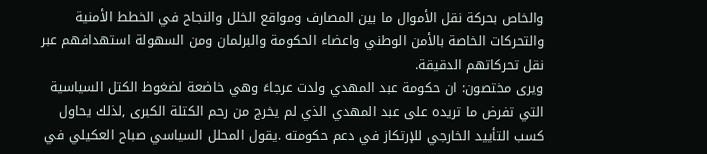والخاص بحركة نقل الأموال ما بين المصارف ومواقع الخلل والنجاح في الخطط الأمنية والتحركات الخاصة بالأمن الوطني واعضاء الحكومة والبرلمان ومن السهولة استهدافهم عبر نقل تحركاتهم الدقيقة.
ويرى مختصون: ان حكومة عبد المهدي ولدت عرجاءَ وهي خاضعة لضغوط الكتل السياسية التي تفرض ما تريده على عبد المهدي الذي لم يخرج من رحم الكتلة الكبرى ,لذلك يحاول كسب التأييد الخارجي للإرتكاز في دعم حكومته .يقول المحلل السياسي صباح العكيلي في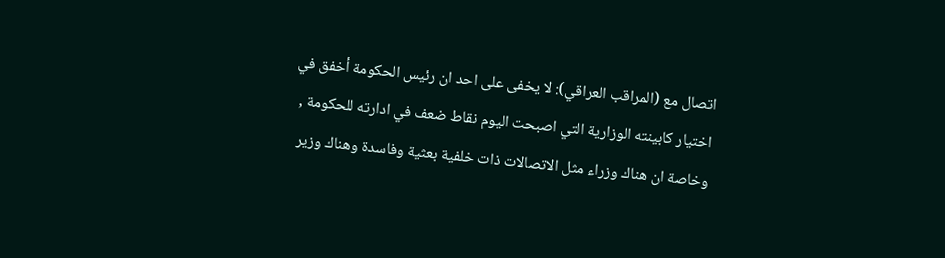اتصال مع (المراقب العراقي): لا يخفى على احد ان رئيس الحكومة أخفق في اختيار كابينته الوزارية التي اصبحت اليوم نقاط ضعف في ادارته للحكومة , وخاصة ان هناك وزراء مثل الاتصالات ذات خلفية بعثية وفاسدة وهناك وزير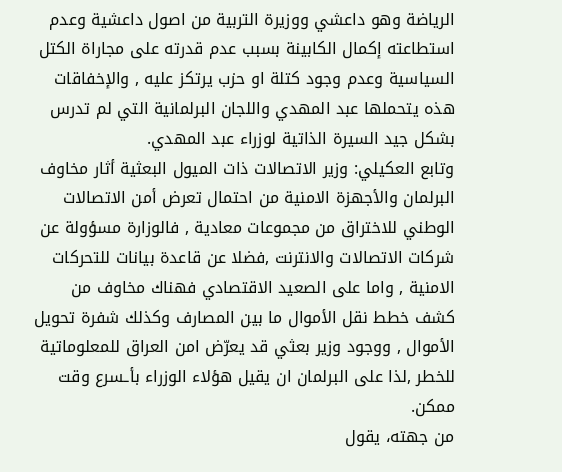الرياضة وهو داعشي ووزيرة التربية من اصول داعشية وعدم استطاعته إكمال الكابينة بسبب عدم قدرته على مجاراة الكتل السياسية وعدم وجود كتلة او حزب يرتكز عليه , والإخفاقات هذه يتحملها عبد المهدي واللجان البرلمانية التي لم تدرس بشكل جيد السيرة الذاتية لوزراء عبد المهدي.
وتابع العكيلي: وزير الاتصالات ذات الميول البعثية أثار مخاوف البرلمان والأجهزة الامنية من احتمال تعرض أمن الاتصالات الوطني للاختراق من مجموعات معادية , فالوزارة مسؤولة عن شركات الاتصالات والانترنت ,فضلا عن قاعدة بيانات للتحركات الامنية , واما على الصعيد الاقتصادي فهناك مخاوف من كشف خطط نقل الأموال ما بين المصارف وكذلك شفرة تحويل الأموال , ووجود وزير بعثي قد يعرّض امن العراق للمعلوماتية للخطر ,لذا على البرلمان ان يقيل هؤلاء الوزراء بأـسرع وقت ممكن.
من جهته، يقول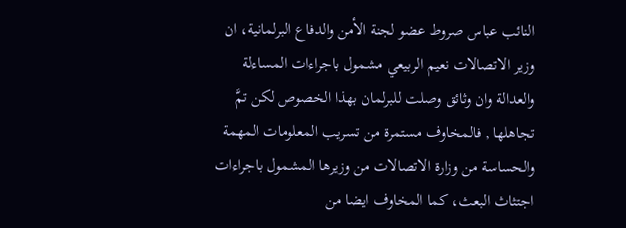النائب عباس صروط عضو لجنة الأمن والدفاع البرلمانية، ان وزير الاتصالات نعيم الربيعي مشمول باجراءات المساءلة والعدالة وان وثائق وصلت للبرلمان بهذا الخصوص لكن تمَّ تجاهلها , فالمخاوف مستمرة من تسريب المعلومات المهمة والحساسة من وزارة الاتصالات من وزيرها المشمول باجراءات اجتثاث البعث، كما المخاوف ايضا من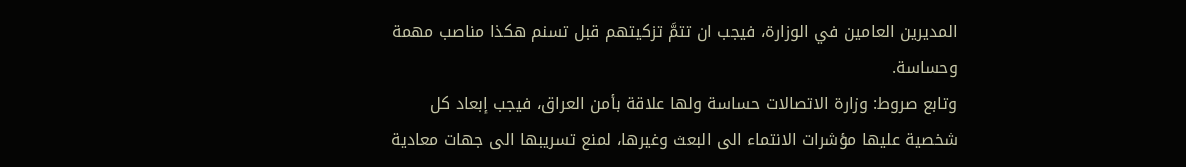المديرين العامين في الوزارة، فيجب ان تتمَّ تزكيتهم قبل تسنم هكذا مناصب مهمة وحساسة.
وتابع صروط: وزارة الاتصالات حساسة ولها علاقة بأمن العراق، فيجب إبعاد كل شخصية عليها مؤشرات الانتماء الى البعث وغيرها، لمنع تسريبها الى جهات معادية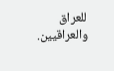للعراق والعراقيين.